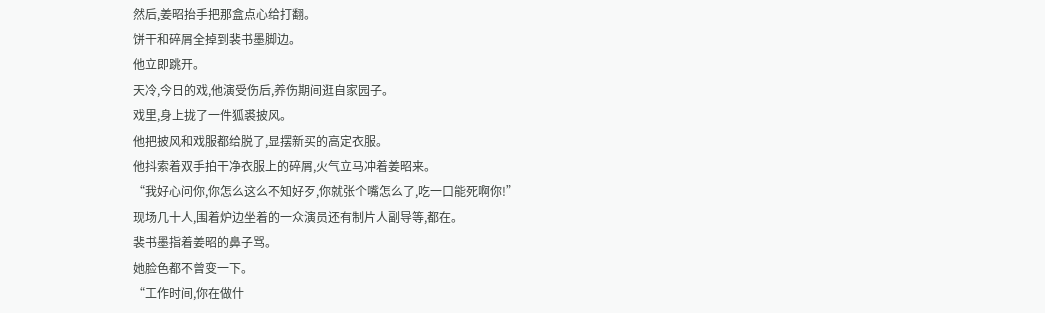然后,姜昭抬手把那盒点心给打翻。
饼干和碎屑全掉到裴书墨脚边。
他立即跳开。
天冷,今日的戏,他演受伤后,养伤期间逛自家园子。
戏里,身上拢了一件狐裘披风。
他把披风和戏服都给脱了,显摆新买的高定衣服。
他抖索着双手拍干净衣服上的碎屑,火气立马冲着姜昭来。
“我好心问你,你怎么这么不知好歹,你就张个嘴怎么了,吃一口能死啊你!”
现场几十人,围着炉边坐着的一众演员还有制片人副导等,都在。
裴书墨指着姜昭的鼻子骂。
她脸色都不曾变一下。
“工作时间,你在做什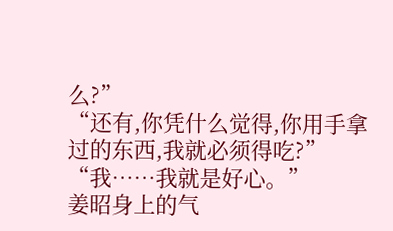么?”
“还有,你凭什么觉得,你用手拿过的东西,我就必须得吃?”
“我……我就是好心。”
姜昭身上的气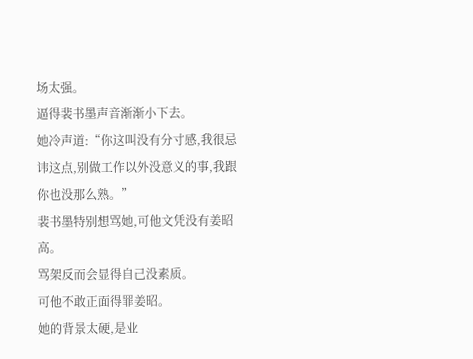场太强。
逼得裴书墨声音渐渐小下去。
她冷声道:“你这叫没有分寸感,我很忌讳这点,别做工作以外没意义的事,我跟你也没那么熟。”
裴书墨特别想骂她,可他文凭没有姜昭高。
骂架反而会显得自己没素质。
可他不敢正面得罪姜昭。
她的背景太硬,是业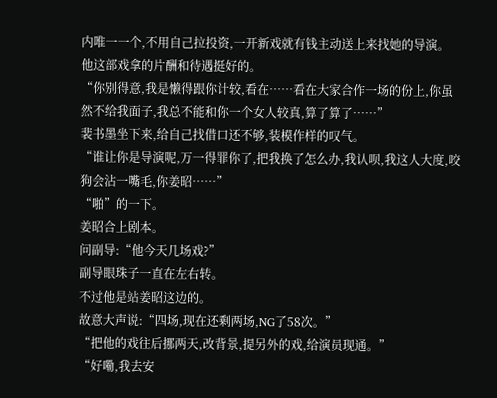内唯一一个,不用自己拉投资,一开新戏就有钱主动送上来找她的导演。
他这部戏拿的片酬和待遇挺好的。
“你别得意,我是懒得跟你计较,看在……看在大家合作一场的份上,你虽然不给我面子,我总不能和你一个女人较真,算了算了……”
裴书墨坐下来,给自己找借口还不够,装模作样的叹气。
“谁让你是导演呢,万一得罪你了,把我换了怎么办,我认呗,我这人大度,咬狗会沾一嘴毛,你姜昭……”
“啪”的一下。
姜昭合上剧本。
问副导:“他今天几场戏?”
副导眼珠子一直在左右转。
不过他是站姜昭这边的。
故意大声说:“四场,现在还剩两场,NG了58次。”
“把他的戏往后挪两天,改背景,提另外的戏,给演员现通。”
“好嘞,我去安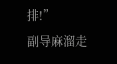排!”
副导麻溜走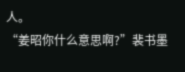人。
“姜昭你什么意思啊?”裴书墨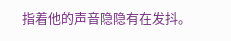指着他的声音隐隐有在发抖。